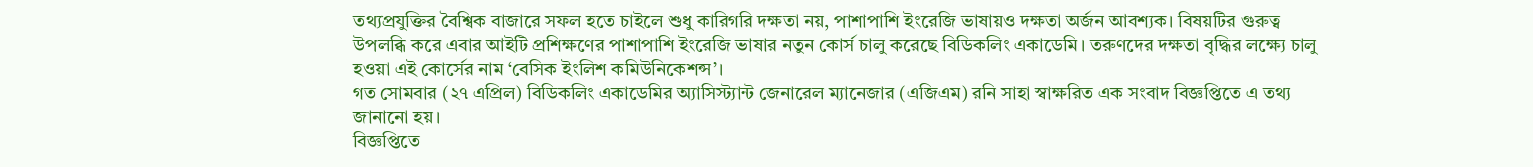তথ্যপ্রযুক্তির বৈশ্বিক বাজারে সফল হতে চাইলে শুধু কারিগরি দক্ষতা নয়, পাশাপাশি ইংরেজি ভাষায়ও দক্ষতা অর্জন আবশ্যক। বিষয়টির গুরুত্ব উপলব্ধি করে এবার আইটি প্রশিক্ষণের পাশাপাশি ইংরেজি ভাষার নতুন কোর্স চালু করেছে বিডিকলিং একাডেমি। তরুণদের দক্ষতা বৃদ্ধির লক্ষ্যে চালু হওয়া এই কোর্সের নাম ‘বেসিক ইংলিশ কমিউনিকেশন্স’।
গত সোমবার (২৭ এপ্রিল) বিডিকলিং একাডেমির অ্যাসিস্ট্যান্ট জেনারেল ম্যানেজার (এজিএম) রনি সাহা স্বাক্ষরিত এক সংবাদ বিজ্ঞপ্তিতে এ তথ্য জানানো হয়।
বিজ্ঞপ্তিতে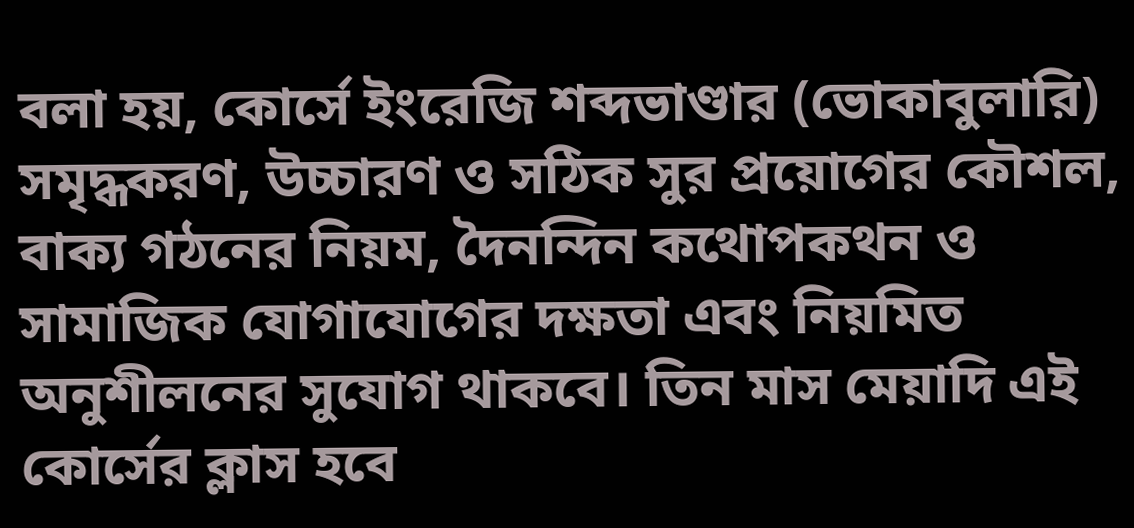বলা হয়, কোর্সে ইংরেজি শব্দভাণ্ডার (ভোকাবুলারি) সমৃদ্ধকরণ, উচ্চারণ ও সঠিক সুর প্রয়োগের কৌশল, বাক্য গঠনের নিয়ম, দৈনন্দিন কথোপকথন ও সামাজিক যোগাযোগের দক্ষতা এবং নিয়মিত অনুশীলনের সুযোগ থাকবে। তিন মাস মেয়াদি এই কোর্সের ক্লাস হবে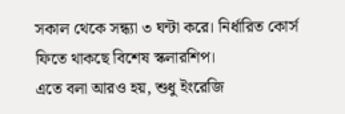সকাল থেকে সন্ধ্যা ৩ ঘন্টা করে। নির্ধারিত কোর্স ফিতে থাকছে বিশেষ স্কলারশিপ।
এতে বলা আরও হয়, শুধু ইংরেজি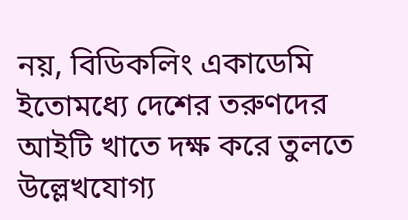নয়, বিডিকলিং একাডেমি ইতোমধ্যে দেশের তরুণদের আইটি খাতে দক্ষ করে তুলতে উল্লেখযোগ্য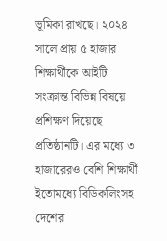ভূমিকা রাখছে। ২০২৪ সালে প্রায় ৫ হাজার শিক্ষার্থীকে আইটি সংক্রান্ত বিভিন্ন বিষয়ে প্রশিক্ষণ দিয়েছে প্রতিষ্ঠানটি। এর মধ্যে ৩ হাজারেরও বেশি শিক্ষার্থী ইতোমধ্যে বিডিকলিংসহ দেশের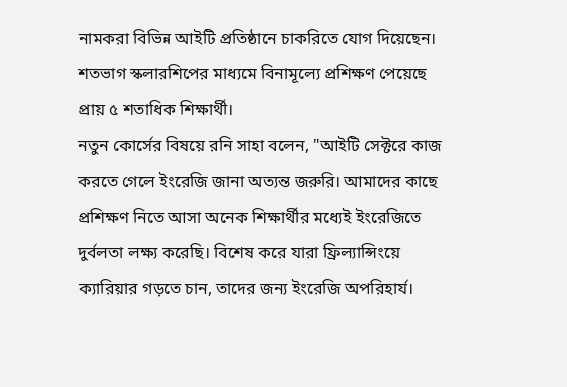নামকরা বিভিন্ন আইটি প্রতিষ্ঠানে চাকরিতে যোগ দিয়েছেন। শতভাগ স্কলারশিপের মাধ্যমে বিনামূল্যে প্রশিক্ষণ পেয়েছে প্রায় ৫ শতাধিক শিক্ষার্থী।
নতুন কোর্সের বিষয়ে রনি সাহা বলেন, "আইটি সেক্টরে কাজ করতে গেলে ইংরেজি জানা অত্যন্ত জরুরি। আমাদের কাছে প্রশিক্ষণ নিতে আসা অনেক শিক্ষার্থীর মধ্যেই ইংরেজিতে দুর্বলতা লক্ষ্য করেছি। বিশেষ করে যারা ফ্রিল্যান্সিংয়ে ক্যারিয়ার গড়তে চান, তাদের জন্য ইংরেজি অপরিহার্য।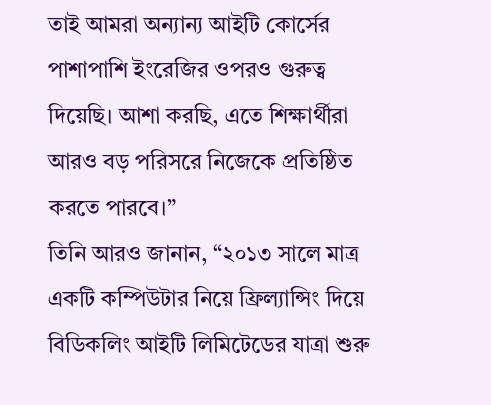তাই আমরা অন্যান্য আইটি কোর্সের পাশাপাশি ইংরেজির ওপরও গুরুত্ব দিয়েছি। আশা করছি, এতে শিক্ষার্থীরা আরও বড় পরিসরে নিজেকে প্রতিষ্ঠিত করতে পারবে।”
তিনি আরও জানান, “২০১৩ সালে মাত্র একটি কম্পিউটার নিয়ে ফ্রিল্যান্সিং দিয়ে বিডিকলিং আইটি লিমিটেডের যাত্রা শুরু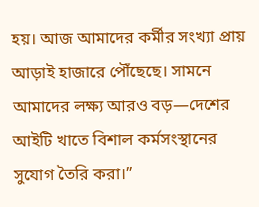হয়। আজ আমাদের কর্মীর সংখ্যা প্রায় আড়াই হাজারে পৌঁছেছে। সামনে আমাদের লক্ষ্য আরও বড়—দেশের আইটি খাতে বিশাল কর্মসংস্থানের সুযোগ তৈরি করা।”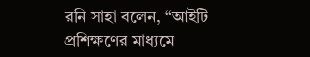রনি সাহা বলেন, “আইটি প্রশিক্ষণের মাধ্যমে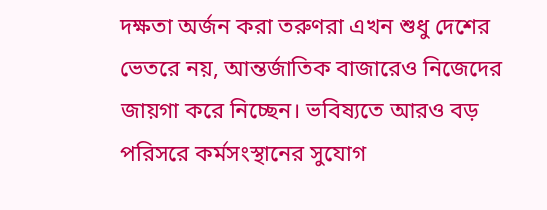দক্ষতা অর্জন করা তরুণরা এখন শুধু দেশের ভেতরে নয়, আন্তর্জাতিক বাজারেও নিজেদের জায়গা করে নিচ্ছেন। ভবিষ্যতে আরও বড় পরিসরে কর্মসংস্থানের সুযোগ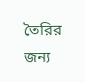তৈরির জন্য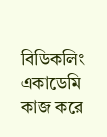বিডিকলিং একাডেমি কাজ করে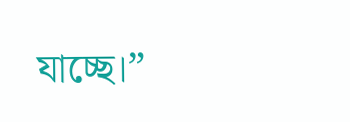যাচ্ছে।”